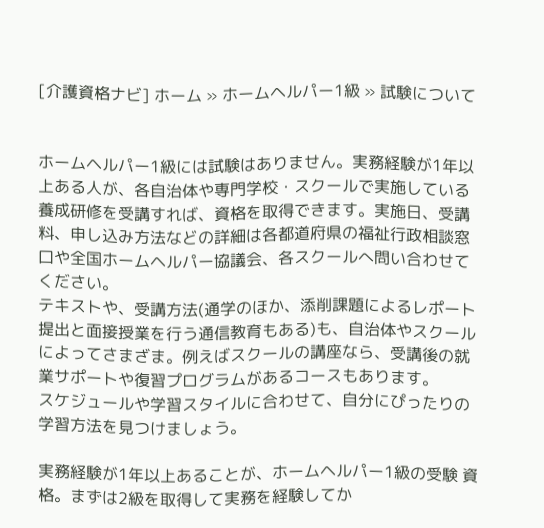[介護資格ナビ] ホーム » ホームヘルパー1級 » 試験について


ホームヘルパー1級には試験はありません。実務経験が1年以上ある人が、各自治体や専門学校・スクールで実施している養成研修を受講すれば、資格を取得できます。実施日、受講料、申し込み方法などの詳細は各都道府県の福祉行政相談窓口や全国ホームヘルパー協議会、各スクールへ問い合わせてください。
テキストや、受講方法(通学のほか、添削課題によるレポート提出と面接授業を行う通信教育もある)も、自治体やスクールによってさまざま。例えばスクールの講座なら、受講後の就業サポートや復習プログラムがあるコースもあります。
スケジュールや学習スタイルに合わせて、自分にぴったりの学習方法を見つけましょう。

実務経験が1年以上あることが、ホームヘルパー1級の受験 資格。まずは2級を取得して実務を経験してか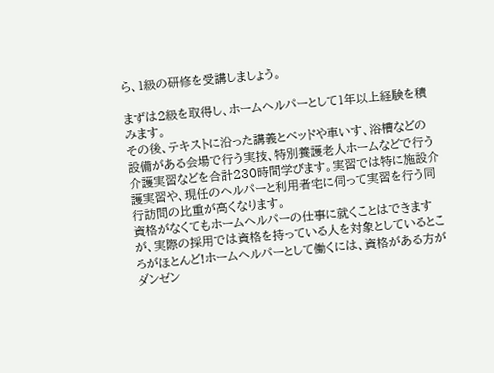ら、1級の研修を受講しましょう。

まずは2級を取得し、ホームヘルパーとして1年以上経験を積みます。
その後、テキストに沿った講義とベッドや車いす、浴槽などの設備がある会場で行う実技、特別養護老人ホームなどで行う介護実習などを合計230時間学びます。実習では特に施設介護実習や、現任のヘルパーと利用者宅に伺って実習を行う同行訪問の比重が高くなります。
資格がなくてもホームヘルパーの仕事に就くことはできますが、実際の採用では資格を持っている人を対象としているところがほとんど!ホームヘルパーとして働くには、資格がある方がダンゼン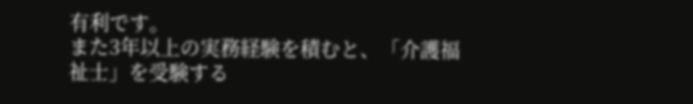有利です。
また3年以上の実務経験を積むと、「介護福祉士」を受験する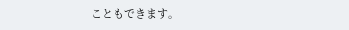こともできます。